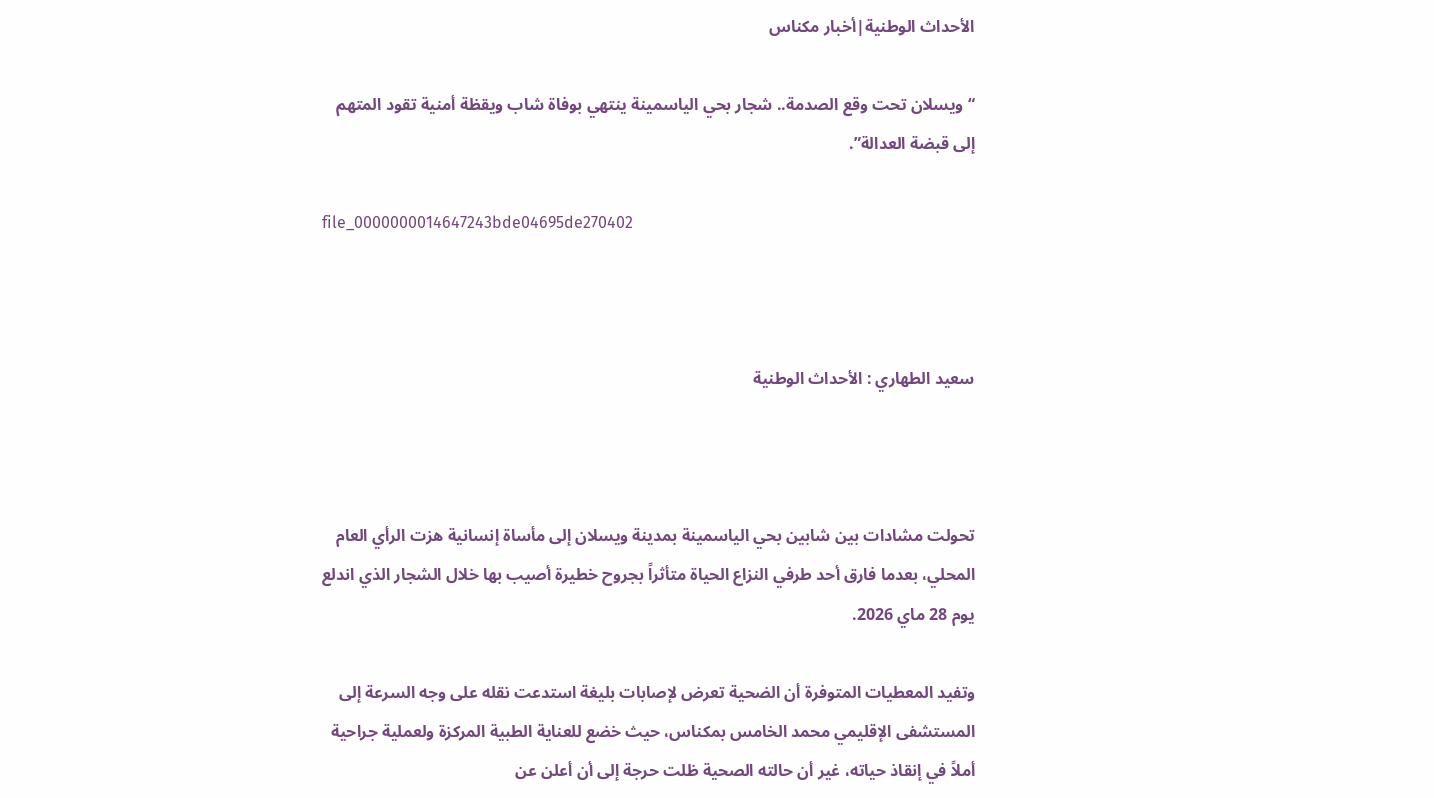الأحداث الوطنية|أخبار مكناس

“ويسلان تحت وقع الصدمة.. شجار بحي الياسمينة ينتهي بوفاة شاب ويقظة أمنية تقود المتهم إلى قبضة العدالة”.

file_0000000014647243bde04695de270402



سعيد الطهاري : الأحداث الوطنية



تحولت مشادات بين شابين بحي الياسمينة بمدينة ويسلان إلى مأساة إنسانية هزت الرأي العام المحلي، بعدما فارق أحد طرفي النزاع الحياة متأثراً بجروح خطيرة أصيب بها خلال الشجار الذي اندلع يوم 28 ماي 2026.

وتفيد المعطيات المتوفرة أن الضحية تعرض لإصابات بليغة استدعت نقله على وجه السرعة إلى المستشفى الإقليمي محمد الخامس بمكناس، حيث خضع للعناية الطبية المركزة ولعملية جراحية أملاً في إنقاذ حياته، غير أن حالته الصحية ظلت حرجة إلى أن أعلن عن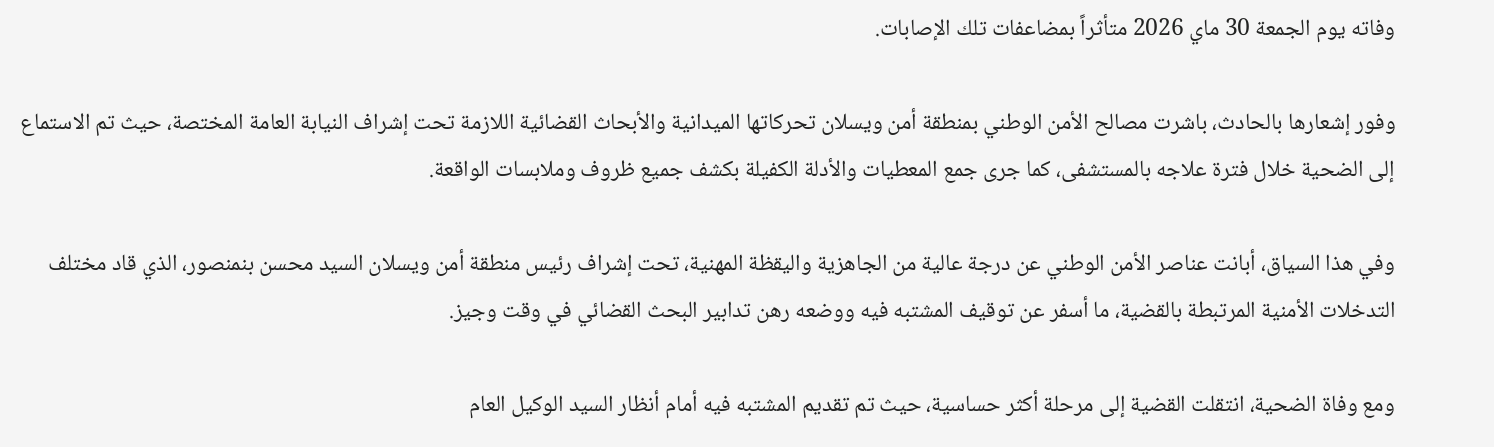وفاته يوم الجمعة 30 ماي 2026 متأثراً بمضاعفات تلك الإصابات.

وفور إشعارها بالحادث، باشرت مصالح الأمن الوطني بمنطقة أمن ويسلان تحركاتها الميدانية والأبحاث القضائية اللازمة تحت إشراف النيابة العامة المختصة، حيث تم الاستماع إلى الضحية خلال فترة علاجه بالمستشفى، كما جرى جمع المعطيات والأدلة الكفيلة بكشف جميع ظروف وملابسات الواقعة.

وفي هذا السياق، أبانت عناصر الأمن الوطني عن درجة عالية من الجاهزية واليقظة المهنية، تحت إشراف رئيس منطقة أمن ويسلان السيد محسن بنمنصور، الذي قاد مختلف التدخلات الأمنية المرتبطة بالقضية، ما أسفر عن توقيف المشتبه فيه ووضعه رهن تدابير البحث القضائي في وقت وجيز.

ومع وفاة الضحية، انتقلت القضية إلى مرحلة أكثر حساسية، حيث تم تقديم المشتبه فيه أمام أنظار السيد الوكيل العام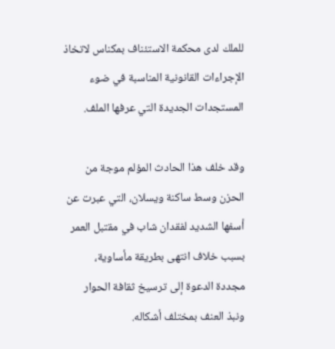للملك لدى محكمة الاستئناف بمكناس لاتخاذ الإجراءات القانونية المناسبة في ضوء المستجدات الجديدة التي عرفها الملف.

وقد خلف هذا الحادث المؤلم موجة من الحزن وسط ساكنة ويسلان، التي عبرت عن أسفها الشديد لفقدان شاب في مقتبل العمر بسبب خلاف انتهى بطريقة مأساوية، مجددة الدعوة إلى ترسيخ ثقافة الحوار ونبذ العنف بمختلف أشكاله.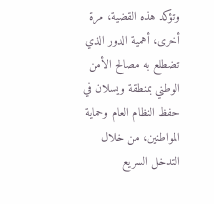وتؤكد هذه القضية، مرة أخرى، أهمية الدور الذي تضطلع به مصالح الأمن الوطني بمنطقة ويسلان في حفظ النظام العام وحماية المواطنين، من خلال التدخل السريع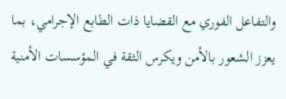والتفاعل الفوري مع القضايا ذات الطابع الإجرامي، بما يعزز الشعور بالأمن ويكرس الثقة في المؤسسات الأمنية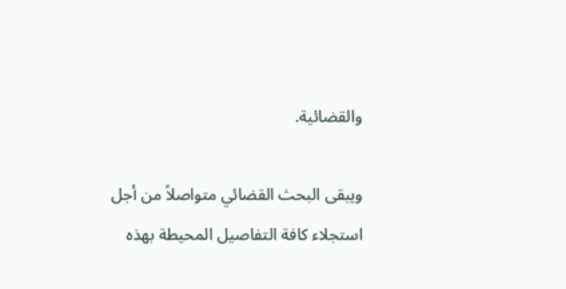والقضائية.

ويبقى البحث القضائي متواصلاً من أجل استجلاء كافة التفاصيل المحيطة بهذه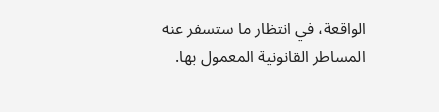الواقعة، في انتظار ما ستسفر عنه المساطر القانونية المعمول بها.